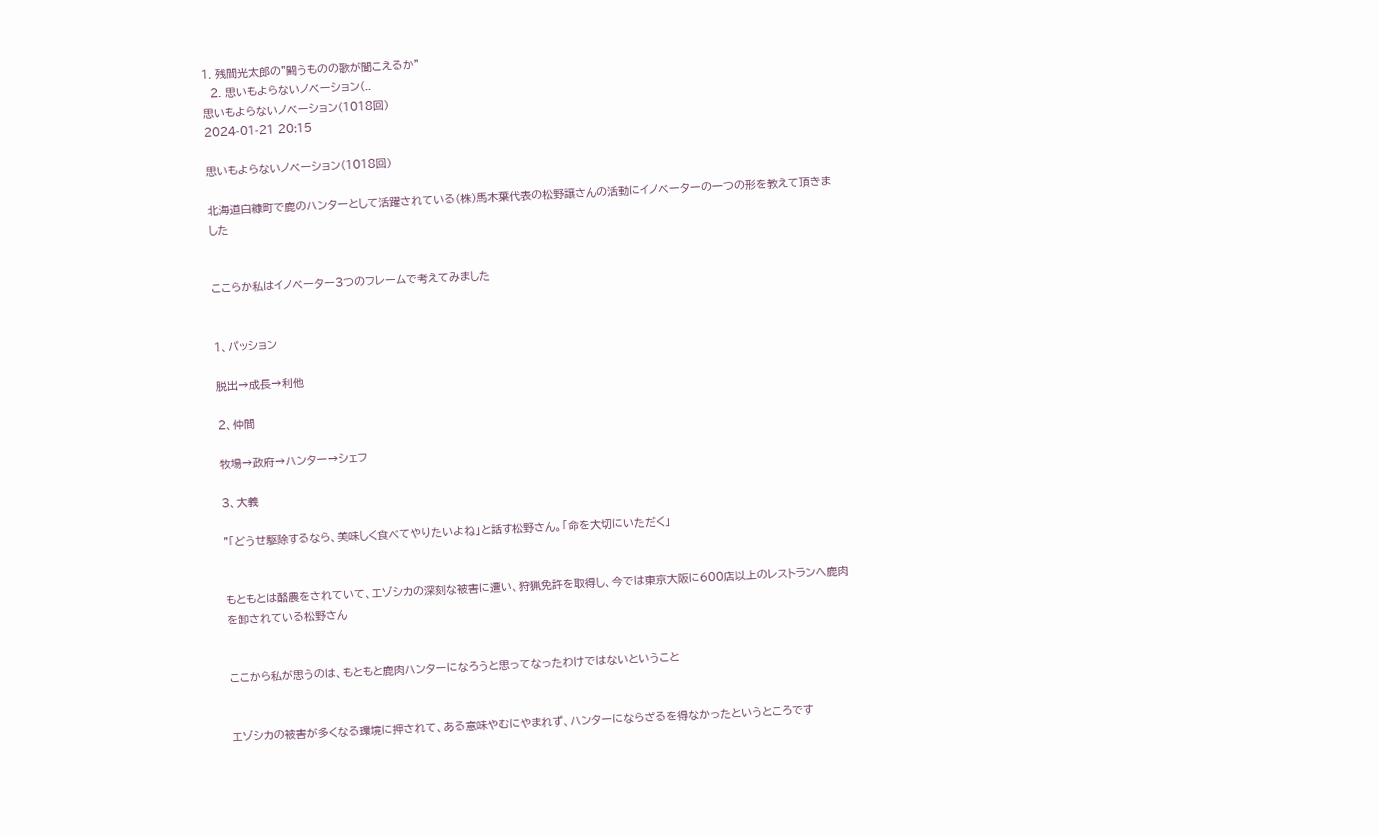1. 残間光太郎の"闘うものの歌が聞こえるか"
  2. 思いもよらないノベーション(..
思いもよらないノベーション(1018回)
2024-01-21 20:15

思いもよらないノベーション(1018回)

北海道白糠町で鹿のハンターとして活躍されている(株)馬木葉代表の松野譲さんの活動にイノベーターの一つの形を教えて頂きました


ここらか私はイノベーター3つのフレームで考えてみました


1、パッション

脱出→成長→利他

2、仲間

牧場→政府→ハンター→シェフ

3、大義

"「どうせ駆除するなら、美味しく食べてやりたいよね」と話す松野さん。「命を大切にいただく」


もともとは酪農をされていて、エゾシカの深刻な被害に遭い、狩猟免許を取得し、今では東京大阪に600店以上のレストランへ鹿肉を卸されている松野さん


ここから私が思うのは、もともと鹿肉ハンターになろうと思ってなったわけではないということ


エゾシカの被害が多くなる環境に押されて、ある意味やむにやまれず、ハンターにならざるを得なかったというところです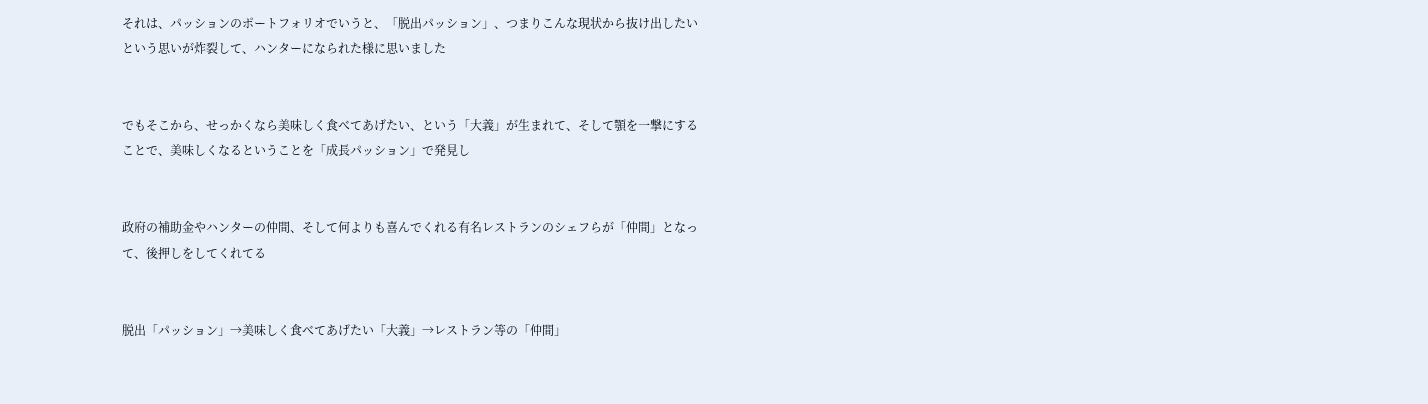それは、パッションのポートフォリオでいうと、「脱出パッション」、つまりこんな現状から抜け出したいという思いが炸裂して、ハンターになられた様に思いました


でもそこから、せっかくなら美味しく食べてあげたい、という「大義」が生まれて、そして顎を一撃にすることで、美味しくなるということを「成長パッション」で発見し


政府の補助金やハンターの仲間、そして何よりも喜んでくれる有名レストランのシェフらが「仲間」となって、後押しをしてくれてる


脱出「パッション」→美味しく食べてあげたい「大義」→レストラン等の「仲間」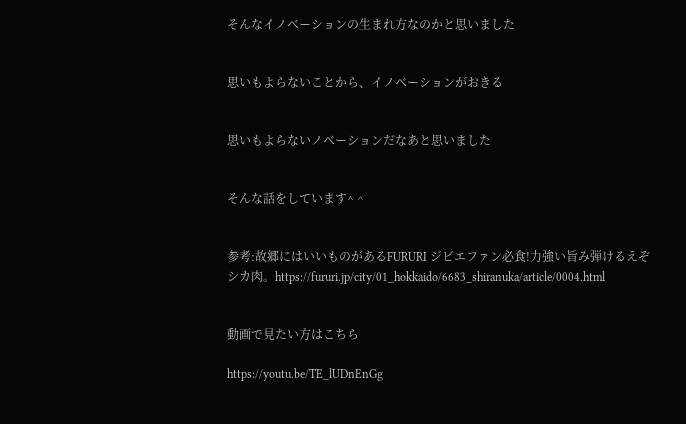そんなイノベーションの生まれ方なのかと思いました


思いもよらないことから、イノベーションがおきる


思いもよらないノベーションだなあと思いました


そんな話をしています^ ^


参考:故郷にはいいものがあるFURURI ジビエファン必食!力強い旨み弾けるえぞシカ肉。https://fururi.jp/city/01_hokkaido/6683_shiranuka/article/0004.html


動画で見たい方はこちら

https://youtu.be/TE_lUDnEnGg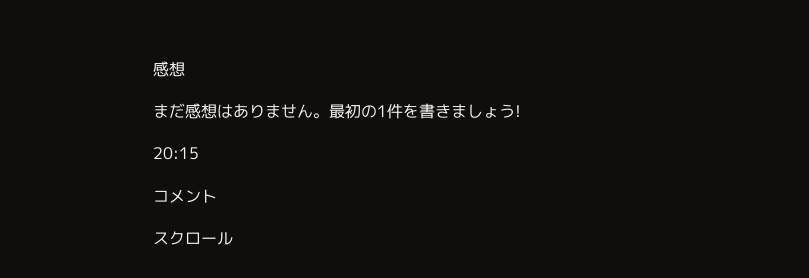感想

まだ感想はありません。最初の1件を書きましょう!

20:15

コメント

スクロール